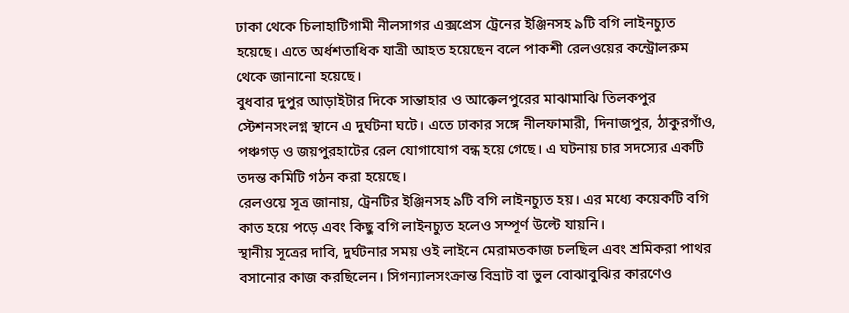ঢাকা থেকে চিলাহাটিগামী নীলসাগর এক্সপ্রেস ট্রেনের ইঞ্জিনসহ ৯টি বগি লাইনচ্যুত হয়েছে। এতে অর্ধশতাধিক যাত্রী আহত হয়েছেন বলে পাকশী রেলওয়ের কন্ট্রোলরুম থেকে জানানো হয়েছে।
বুধবার দুপুর আড়াইটার দিকে সান্তাহার ও আক্কেলপুরের মাঝামাঝি তিলকপুর স্টেশনসংলগ্ন স্থানে এ দুর্ঘটনা ঘটে। এতে ঢাকার সঙ্গে নীলফামারী, দিনাজপুর, ঠাকুরগাঁও, পঞ্চগড় ও জয়পুরহাটের রেল যোগাযোগ বন্ধ হয়ে গেছে। এ ঘটনায় চার সদস্যের একটি তদন্ত কমিটি গঠন করা হয়েছে।
রেলওয়ে সূত্র জানায়, ট্রেনটির ইঞ্জিনসহ ৯টি বগি লাইনচ্যুত হয়। এর মধ্যে কয়েকটি বগি কাত হয়ে পড়ে এবং কিছু বগি লাইনচ্যুত হলেও সম্পূর্ণ উল্টে যায়নি।
স্থানীয় সূত্রের দাবি, দুর্ঘটনার সময় ওই লাইনে মেরামতকাজ চলছিল এবং শ্রমিকরা পাথর বসানোর কাজ করছিলেন। সিগন্যালসংক্রান্ত বিভ্রাট বা ভুল বোঝাবুঝির কারণেও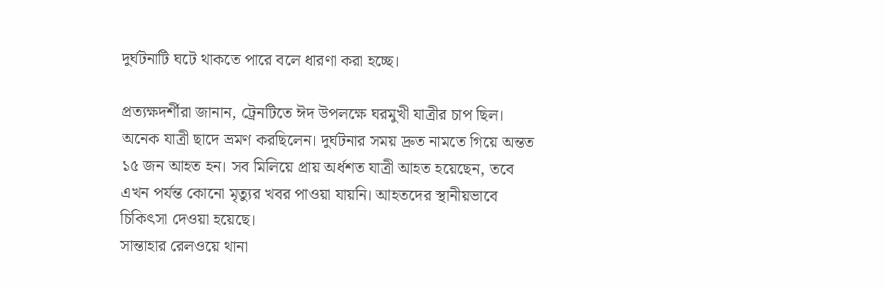দুর্ঘটনাটি ঘটে থাকতে পারে বলে ধারণা করা হচ্ছে।

প্রত্যক্ষদর্শীরা জানান, ট্রেনটিতে ঈদ উপলক্ষে ঘরমুখী যাত্রীর চাপ ছিল। অনেক যাত্রী ছাদে ভ্রমণ করছিলেন। দুর্ঘটনার সময় দ্রুত নামতে গিয়ে অন্তত ১৫ জন আহত হন। সব মিলিয়ে প্রায় অর্ধশত যাত্রী আহত হয়েছেন, তবে এখন পর্যন্ত কোনো মৃত্যুর খবর পাওয়া যায়নি। আহতদের স্থানীয়ভাবে চিকিৎসা দেওয়া হয়েছে।
সান্তাহার রেলওয়ে থানা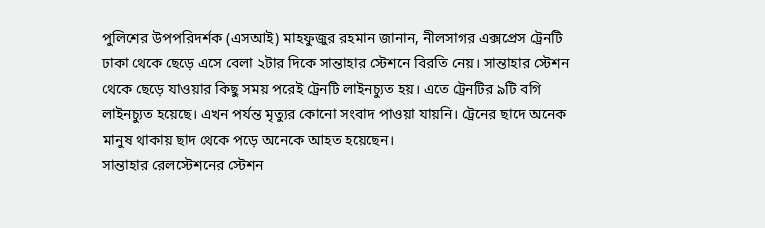পুলিশের উপপরিদর্শক (এসআই) মাহফুজুর রহমান জানান, নীলসাগর এক্সপ্রেস ট্রেনটি ঢাকা থেকে ছেড়ে এসে বেলা ২টার দিকে সান্তাহার স্টেশনে বিরতি নেয়। সান্তাহার স্টেশন থেকে ছেড়ে যাওয়ার কিছু সময় পরেই ট্রেনটি লাইনচ্যুত হয়। এতে ট্রেনটির ৯টি বগি লাইনচ্যুত হয়েছে। এখন পর্যন্ত মৃত্যুর কোনো সংবাদ পাওয়া যায়নি। ট্রেনের ছাদে অনেক মানুষ থাকায় ছাদ থেকে পড়ে অনেকে আহত হয়েছেন।
সান্তাহার রেলস্টেশনের স্টেশন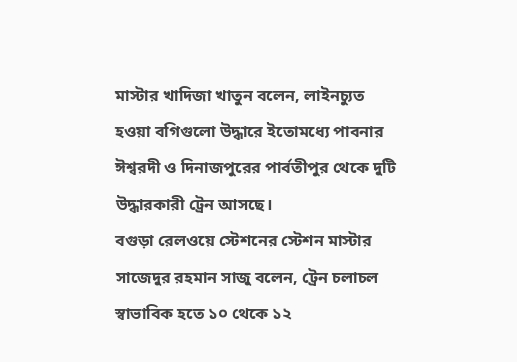মাস্টার খাদিজা খাতুন বলেন, লাইনচ্যুত হওয়া বগিগুলো উদ্ধারে ইতোমধ্যে পাবনার ঈশ্বরদী ও দিনাজপুরের পার্বতীপুর থেকে দুটি উদ্ধারকারী ট্রেন আসছে।
বগুড়া রেলওয়ে স্টেশনের স্টেশন মাস্টার সাজেদুর রহমান সাজু বলেন, ট্রেন চলাচল স্বাভাবিক হতে ১০ থেকে ১২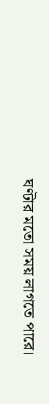ঘণ্টার মতো সময় লাগতে পারে।